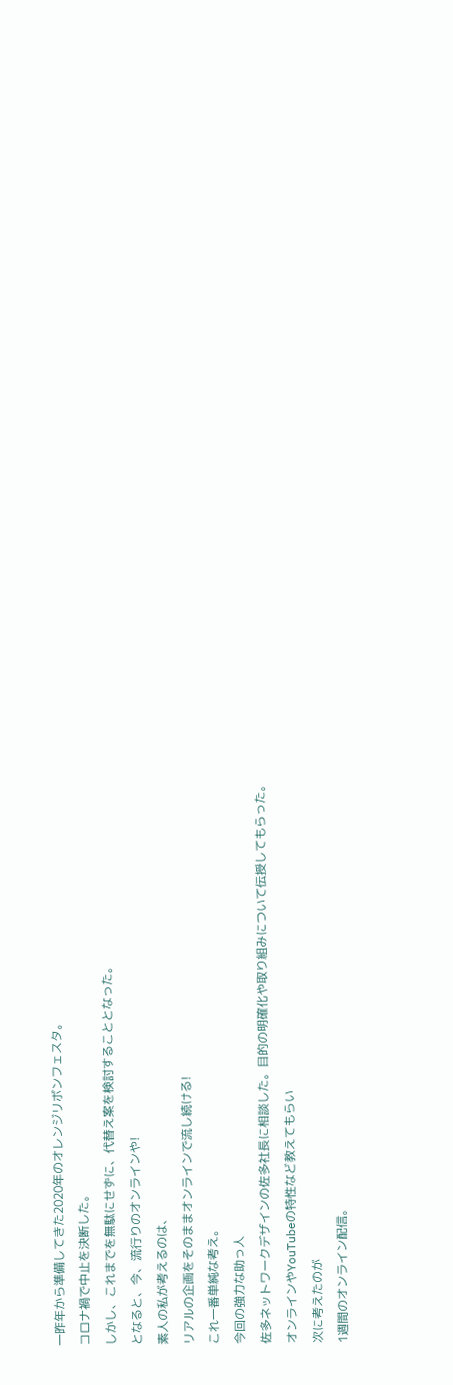一昨年から準備してきた2020年のオレンジリボンフェスタ。
コロナ禍で中止を決断した。
しかし、これまでを無駄にせずに、代替え案を検討することとなった。
となると、今、流行りのオンラインや!
素人の私が考えるのは、
リアルの企画をそのままオンラインで流し続ける!
これ一番単純な考え。
今回の強力な助っ人
佐多ネットワークデザインの佐多社長に相談した。目的の明確化や取り組みについて伝授してもらった。
オンラインやYouTubeの特性など教えてもらい
次に考えたのが
1週間のオンライン配信。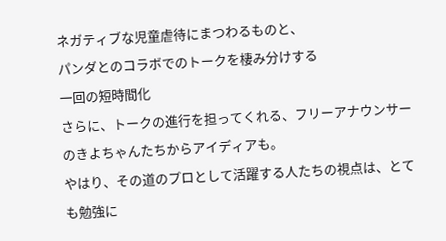ネガティブな児童虐待にまつわるものと、
パンダとのコラボでのトークを棲み分けする
一回の短時間化
さらに、トークの進行を担ってくれる、フリーアナウンサーのきよちゃんたちからアイディアも。
やはり、その道のプロとして活躍する人たちの視点は、とても勉強に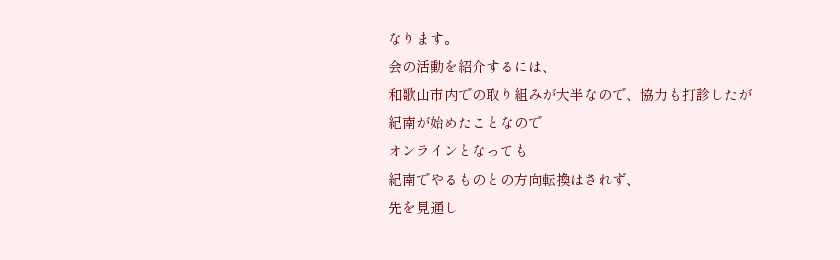なります。
会の活動を紹介するには、
和歌山市内での取り組みが大半なので、協力も打診したが
紀南が始めたことなので
オンラインとなっても
紀南でやるものとの方向転換はされず、
先を見通し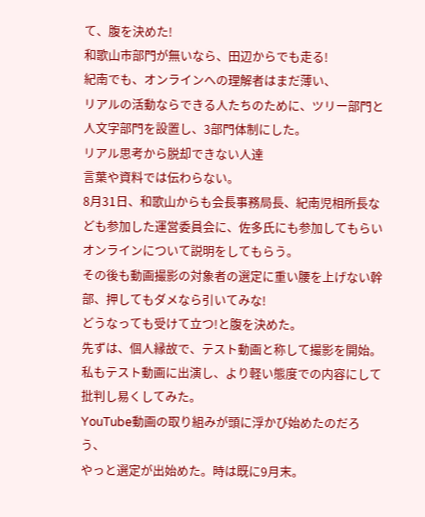て、腹を決めた!
和歌山市部門が無いなら、田辺からでも走る!
紀南でも、オンラインへの理解者はまだ薄い、
リアルの活動ならできる人たちのために、ツリー部門と人文字部門を設置し、3部門体制にした。
リアル思考から脱却できない人達
言葉や資料では伝わらない。
8月31日、和歌山からも会長事務局長、紀南児相所長なども参加した運営委員会に、佐多氏にも参加してもらいオンラインについて説明をしてもらう。
その後も動画撮影の対象者の選定に重い腰を上げない幹部、押してもダメなら引いてみな!
どうなっても受けて立つ!と腹を決めた。
先ずは、個人縁故で、テスト動画と称して撮影を開始。
私もテスト動画に出演し、より軽い態度での内容にして批判し易くしてみた。
YouTube動画の取り組みが頭に浮かび始めたのだろう、
やっと選定が出始めた。時は既に9月末。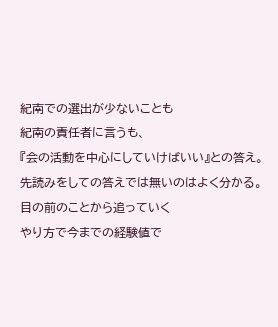紀南での選出が少ないことも
紀南の責任者に言うも、
『会の活動を中心にしていけばいい』との答え。
先読みをしての答えでは無いのはよく分かる。
目の前のことから追っていく
やり方で今までの経験値で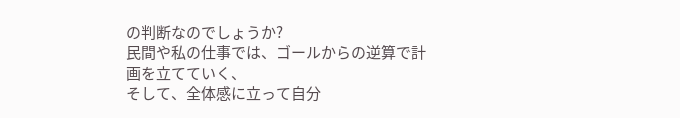の判断なのでしょうか?
民間や私の仕事では、ゴールからの逆算で計画を立てていく、
そして、全体感に立って自分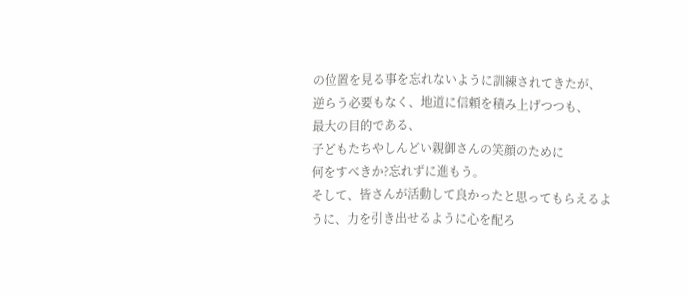の位置を見る事を忘れないように訓練されてきたが、
逆らう必要もなく、地道に信頼を積み上げつつも、
最大の目的である、
子どもたちやしんどい親御さんの笑顔のために
何をすべきか?忘れずに進もう。
そして、皆さんが活動して良かったと思ってもらえるように、力を引き出せるように心を配ろ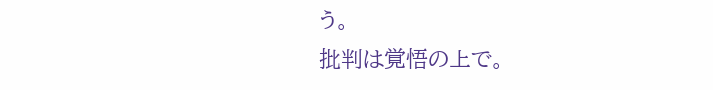う。
批判は覚悟の上で。